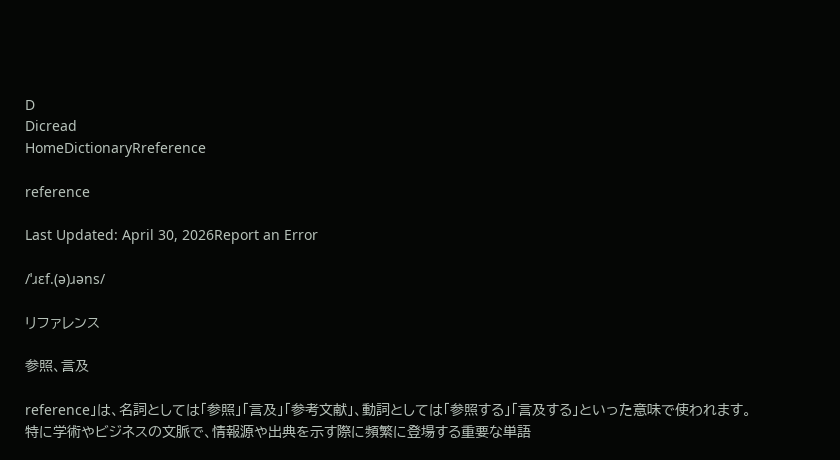D
Dicread
HomeDictionaryRreference

reference

Last Updated: April 30, 2026Report an Error

/ˈɹɛf.(ə)ɹəns/

リファレンス

参照、言及

reference」は、名詞としては「参照」「言及」「参考文献」、動詞としては「参照する」「言及する」といった意味で使われます。特に学術やビジネスの文脈で、情報源や出典を示す際に頻繁に登場する重要な単語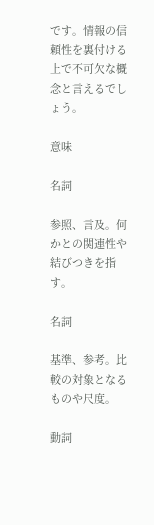です。情報の信頼性を裏付ける上で不可欠な概念と言えるでしょう。

意味

名詞

参照、言及。何かとの関連性や結びつきを指す。

名詞

基準、参考。比較の対象となるものや尺度。

動詞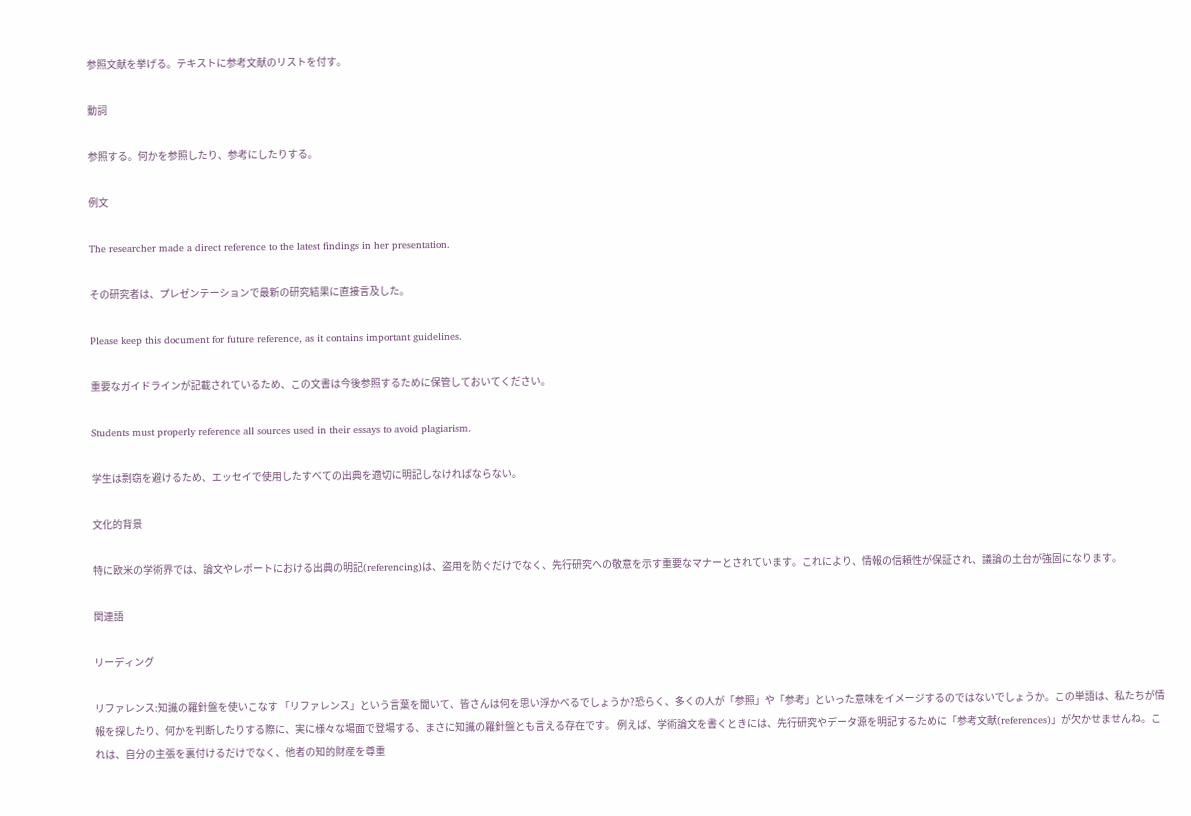参照文献を挙げる。テキストに参考文献のリストを付す。

動詞

参照する。何かを参照したり、参考にしたりする。

例文

The researcher made a direct reference to the latest findings in her presentation.

その研究者は、プレゼンテーションで最新の研究結果に直接言及した。

Please keep this document for future reference, as it contains important guidelines.

重要なガイドラインが記載されているため、この文書は今後参照するために保管しておいてください。

Students must properly reference all sources used in their essays to avoid plagiarism.

学生は剽窃を避けるため、エッセイで使用したすべての出典を適切に明記しなければならない。

文化的背景

特に欧米の学術界では、論文やレポートにおける出典の明記(referencing)は、盗用を防ぐだけでなく、先行研究への敬意を示す重要なマナーとされています。これにより、情報の信頼性が保証され、議論の土台が強固になります。

関連語

リーディング

リファレンス:知識の羅針盤を使いこなす 「リファレンス」という言葉を聞いて、皆さんは何を思い浮かべるでしょうか?恐らく、多くの人が「参照」や「参考」といった意味をイメージするのではないでしょうか。この単語は、私たちが情報を探したり、何かを判断したりする際に、実に様々な場面で登場する、まさに知識の羅針盤とも言える存在です。 例えば、学術論文を書くときには、先行研究やデータ源を明記するために「参考文献(references)」が欠かせませんね。これは、自分の主張を裏付けるだけでなく、他者の知的財産を尊重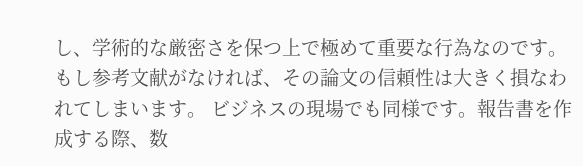し、学術的な厳密さを保つ上で極めて重要な行為なのです。もし参考文献がなければ、その論文の信頼性は大きく損なわれてしまいます。 ビジネスの現場でも同様です。報告書を作成する際、数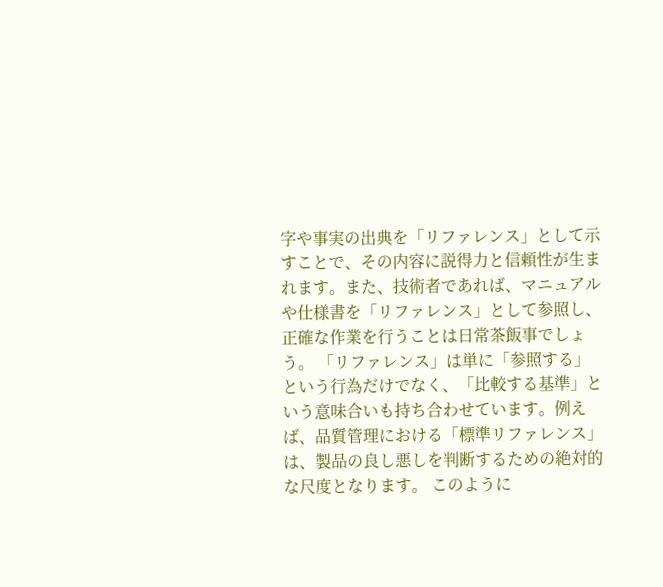字や事実の出典を「リファレンス」として示すことで、その内容に説得力と信頼性が生まれます。また、技術者であれば、マニュアルや仕様書を「リファレンス」として参照し、正確な作業を行うことは日常茶飯事でしょう。 「リファレンス」は単に「参照する」という行為だけでなく、「比較する基準」という意味合いも持ち合わせています。例えば、品質管理における「標準リファレンス」は、製品の良し悪しを判断するための絶対的な尺度となります。 このように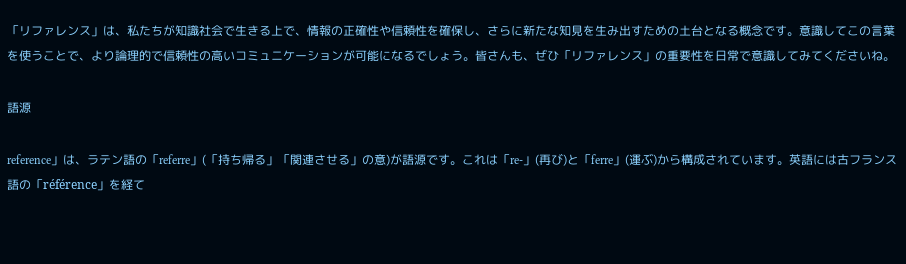「リファレンス」は、私たちが知識社会で生きる上で、情報の正確性や信頼性を確保し、さらに新たな知見を生み出すための土台となる概念です。意識してこの言葉を使うことで、より論理的で信頼性の高いコミュニケーションが可能になるでしょう。皆さんも、ぜひ「リファレンス」の重要性を日常で意識してみてくださいね。

語源

reference」は、ラテン語の「referre」(「持ち帰る」「関連させる」の意)が語源です。これは「re-」(再び)と「ferre」(運ぶ)から構成されています。英語には古フランス語の「référence」を経て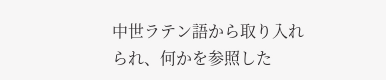中世ラテン語から取り入れられ、何かを参照した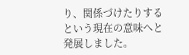り、関係づけたりするという現在の意味へと発展しました。